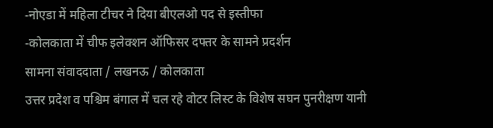-नोएडा में महिला टीचर ने दिया बीएलओ पद से इस्तीफा
-कोलकाता में चीफ इलेक्शन ऑफिसर दफ्तर के सामने प्रदर्शन
सामना संवाददाता / लखनऊ / कोलकाता
उत्तर प्रदेश व पश्चिम बंगाल में चल रहे वोटर लिस्ट के विशेष सघन पुनरीक्षण यानी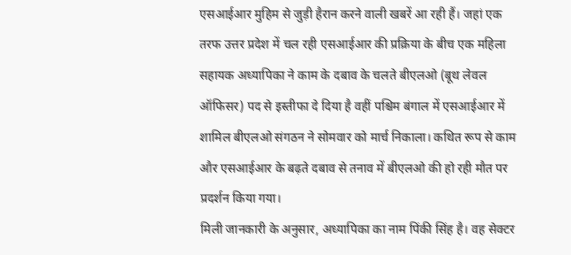एसआईआर मुहिम से जुड़ी हैरान करने वाली खबरें आ रही हैं। जहां एक तरफ उत्तर प्रदेश में चल रही एसआईआर की प्रक्रिया के बीच एक महिला सहायक अध्यापिका ने काम के दबाव के चलते बीएलओ (बूथ लेवल ऑफिसर) पद से इस्तीफा दे दिया है वहीं पश्चिम बंगाल में एसआईआर में शामिल बीएलओ संगठन ने सोमवार को मार्च निकाला। कथित रूप से काम और एसआईआर के बढ़ते दबाव से तनाव में बीएलओ की हो रही मौत पर प्रदर्शन किया गया।
मिली जानकारी के अनुसार, अध्यापिका का नाम पिंकी सिंह है। वह सेक्टर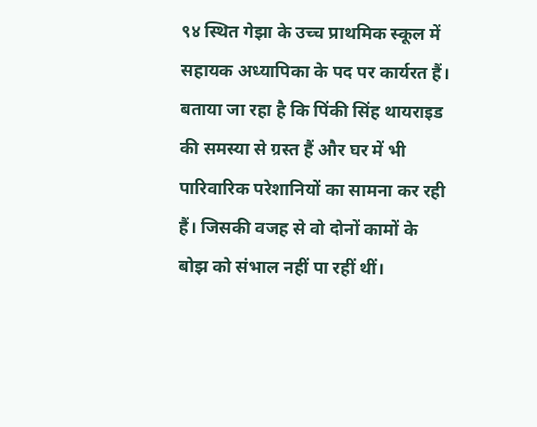९४ स्थित गेझा के उच्च प्राथमिक स्कूल में सहायक अध्यापिका के पद पर कार्यरत हैं। बताया जा रहा है कि पिंकी सिंह थायराइड की समस्या से ग्रस्त हैं और घर में भी पारिवारिक परेशानियों का सामना कर रही हैं। जिसकी वजह से वो दोनों कामों के बोझ को संभाल नहीं पा रहीं थीं।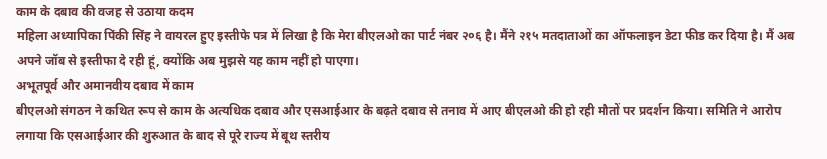काम के दबाव की वजह से उठाया कदम
महिला अध्यापिका पिंकी सिंह ने वायरल हुए इस्तीफे पत्र में लिखा है कि मेरा बीएलओ का पार्ट नंबर २०६ है। मैंने २१५ मतदाताओं का ऑफलाइन डेटा फीड कर दिया है। मैं अब अपने जॉब से इस्तीफा दे रही हूं, क्योंकि अब मुझसे यह काम नहीं हो पाएगा।
अभूतपूर्व और अमानवीय दबाव में काम
बीएलओ संगठन ने कथित रूप से काम के अत्यधिक दबाव और एसआईआर के बढ़ते दबाव से तनाव में आए बीएलओ की हो रही मौतों पर प्रदर्शन किया। समिति ने आरोप लगाया कि एसआईआर की शुरुआत के बाद से पूरे राज्य में बूथ स्तरीय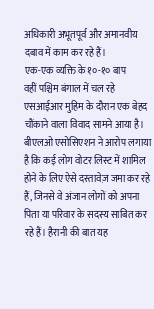अधिकारी अभूतपूर्व और अमानवीय दबाव में काम कर रहे हैं।
एक-एक व्यक्ति के १०-१० बाप
वहीं पश्चिम बंगाल में चल रहे एसआईआर मुहिम के दौरान एक बेहद चौंकाने वाला विवाद सामने आया है। बीएलओ एसोसिएशन ने आरोप लगाया है कि कई लोग वोटर लिस्ट में शामिल होने के लिए ऐसे दस्तावेज़ जमा कर रहे हैं, जिनसे वे अंजान लोगों को अपना पिता या परिवार के सदस्य साबित कर रहे हैं। हैरानी की बात यह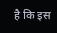है कि इस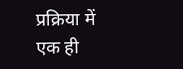प्रक्रिया में एक ही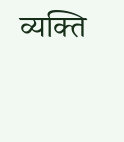व्यक्ति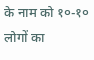के नाम को १०-१० लोगों का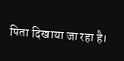पिता दिखाया जा रहा है।